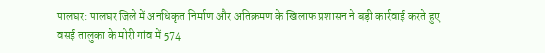पालघर: पालघर जिले में अनधिकृत निर्माण और अतिक्रमण के खिलाफ प्रशासन ने बड़ी कार्रवाई करते हुए वसई तालुका के मोरी गांव में 574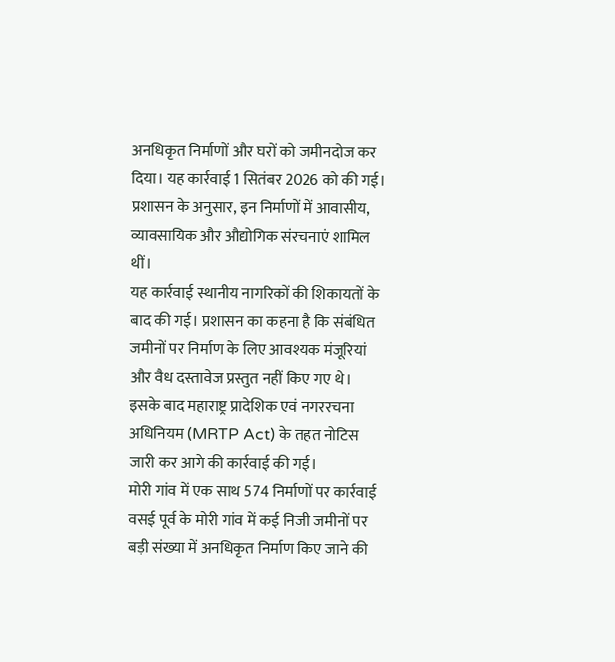अनधिकृत निर्माणों और घरों को जमीनदोज कर दिया। यह कार्रवाई 1 सितंबर 2026 को की गई। प्रशासन के अनुसार, इन निर्माणों में आवासीय, व्यावसायिक और औद्योगिक संरचनाएं शामिल थीं।
यह कार्रवाई स्थानीय नागरिकों की शिकायतों के बाद की गई। प्रशासन का कहना है कि संबंधित जमीनों पर निर्माण के लिए आवश्यक मंजूरियां और वैध दस्तावेज प्रस्तुत नहीं किए गए थे। इसके बाद महाराष्ट्र प्रादेशिक एवं नगररचना अधिनियम (MRTP Act) के तहत नोटिस जारी कर आगे की कार्रवाई की गई।
मोरी गांव में एक साथ 574 निर्माणों पर कार्रवाई
वसई पूर्व के मोरी गांव में कई निजी जमीनों पर बड़ी संख्या में अनधिकृत निर्माण किए जाने की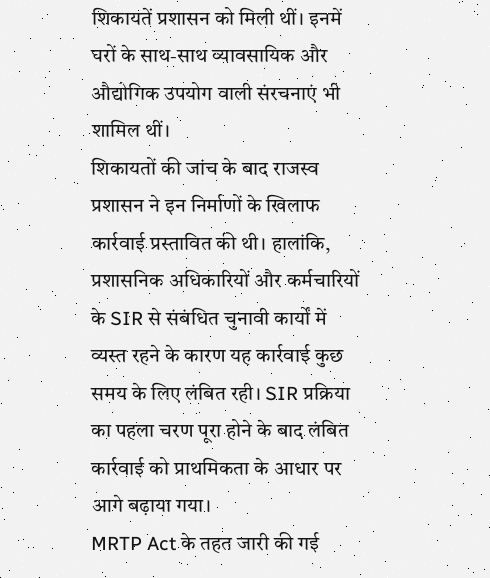शिकायतें प्रशासन को मिली थीं। इनमें घरों के साथ-साथ व्यावसायिक और औद्योगिक उपयोग वाली संरचनाएं भी शामिल थीं।
शिकायतों की जांच के बाद राजस्व प्रशासन ने इन निर्माणों के खिलाफ कार्रवाई प्रस्तावित की थी। हालांकि, प्रशासनिक अधिकारियों और कर्मचारियों के SIR से संबंधित चुनावी कार्यों में व्यस्त रहने के कारण यह कार्रवाई कुछ समय के लिए लंबित रही। SIR प्रक्रिया का पहला चरण पूरा होने के बाद लंबित कार्रवाई को प्राथमिकता के आधार पर आगे बढ़ाया गया।
MRTP Act के तहत जारी की गई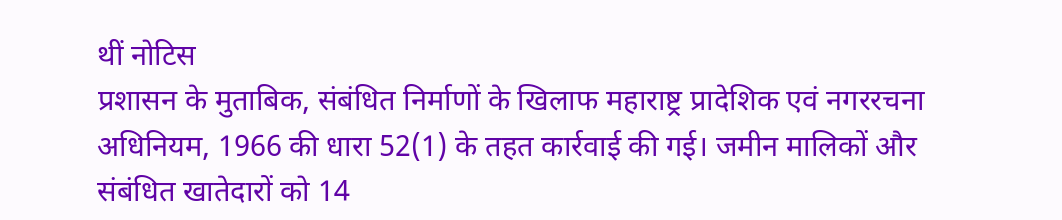थीं नोटिस
प्रशासन के मुताबिक, संबंधित निर्माणों के खिलाफ महाराष्ट्र प्रादेशिक एवं नगररचना अधिनियम, 1966 की धारा 52(1) के तहत कार्रवाई की गई। जमीन मालिकों और संबंधित खातेदारों को 14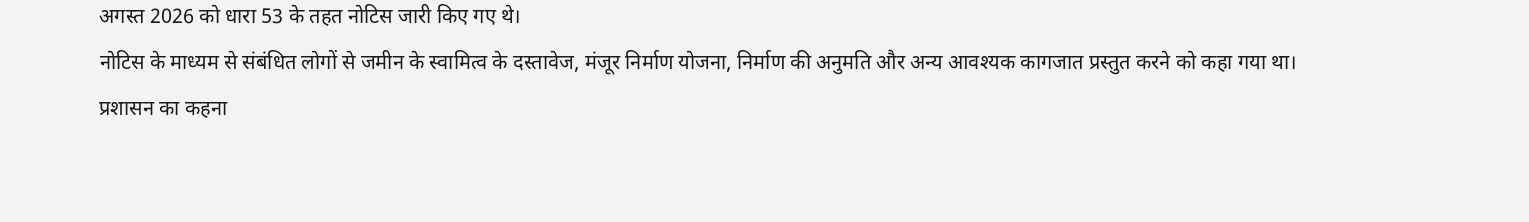अगस्त 2026 को धारा 53 के तहत नोटिस जारी किए गए थे।
नोटिस के माध्यम से संबंधित लोगों से जमीन के स्वामित्व के दस्तावेज, मंजूर निर्माण योजना, निर्माण की अनुमति और अन्य आवश्यक कागजात प्रस्तुत करने को कहा गया था।
प्रशासन का कहना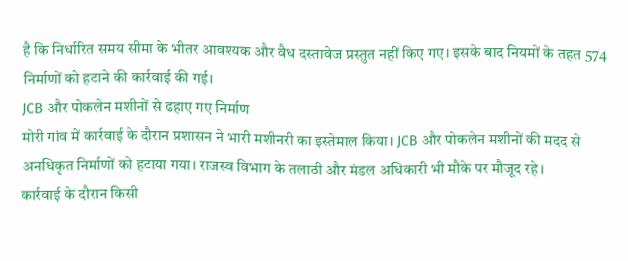है कि निर्धारित समय सीमा के भीतर आवश्यक और वैध दस्तावेज प्रस्तुत नहीं किए गए। इसके बाद नियमों के तहत 574 निर्माणों को हटाने की कार्रवाई की गई।
JCB और पोकलेन मशीनों से ढहाए गए निर्माण
मोरी गांव में कार्रवाई के दौरान प्रशासन ने भारी मशीनरी का इस्तेमाल किया। JCB और पोकलेन मशीनों की मदद से अनधिकृत निर्माणों को हटाया गया। राजस्व विभाग के तलाठी और मंडल अधिकारी भी मौके पर मौजूद रहे।
कार्रवाई के दौरान किसी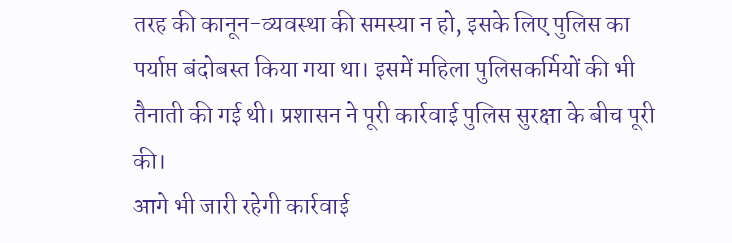तरह की कानून-व्यवस्था की समस्या न हो, इसके लिए पुलिस का पर्याप्त बंदोबस्त किया गया था। इसमें महिला पुलिसकर्मियों की भी तैनाती की गई थी। प्रशासन ने पूरी कार्रवाई पुलिस सुरक्षा के बीच पूरी की।
आगे भी जारी रहेगी कार्रवाई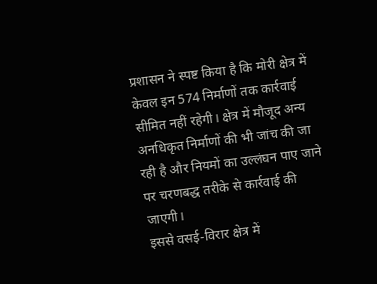प्रशासन ने स्पष्ट किया है कि मोरी क्षेत्र में केवल इन 574 निर्माणों तक कार्रवाई सीमित नहीं रहेगी। क्षेत्र में मौजूद अन्य अनधिकृत निर्माणों की भी जांच की जा रही है और नियमों का उल्लंघन पाए जाने पर चरणबद्ध तरीके से कार्रवाई की जाएगी।
इससे वसई-विरार क्षेत्र में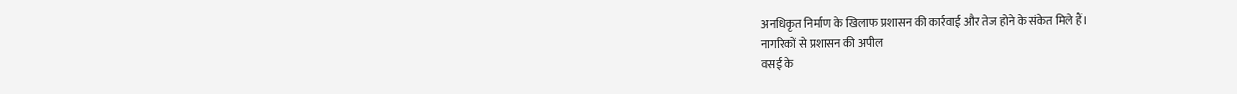अनधिकृत निर्माण के खिलाफ प्रशासन की कार्रवाई और तेज होने के संकेत मिले हैं।
नागरिकों से प्रशासन की अपील
वसई के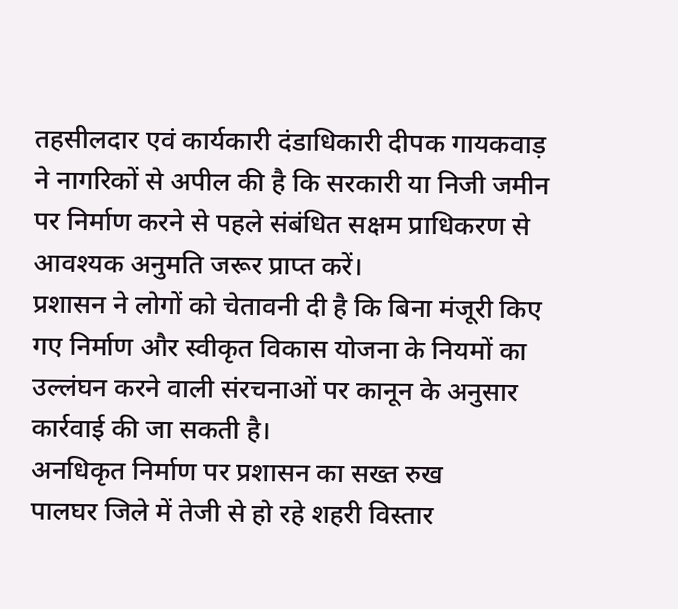तहसीलदार एवं कार्यकारी दंडाधिकारी दीपक गायकवाड़ ने नागरिकों से अपील की है कि सरकारी या निजी जमीन पर निर्माण करने से पहले संबंधित सक्षम प्राधिकरण से आवश्यक अनुमति जरूर प्राप्त करें।
प्रशासन ने लोगों को चेतावनी दी है कि बिना मंजूरी किए गए निर्माण और स्वीकृत विकास योजना के नियमों का उल्लंघन करने वाली संरचनाओं पर कानून के अनुसार कार्रवाई की जा सकती है।
अनधिकृत निर्माण पर प्रशासन का सख्त रुख
पालघर जिले में तेजी से हो रहे शहरी विस्तार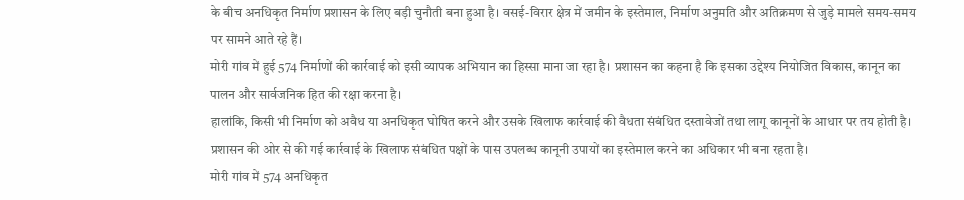के बीच अनधिकृत निर्माण प्रशासन के लिए बड़ी चुनौती बना हुआ है। वसई-विरार क्षेत्र में जमीन के इस्तेमाल, निर्माण अनुमति और अतिक्रमण से जुड़े मामले समय-समय पर सामने आते रहे हैं।
मोरी गांव में हुई 574 निर्माणों की कार्रवाई को इसी व्यापक अभियान का हिस्सा माना जा रहा है। प्रशासन का कहना है कि इसका उद्देश्य नियोजित विकास, कानून का पालन और सार्वजनिक हित की रक्षा करना है।
हालांकि, किसी भी निर्माण को अवैध या अनधिकृत घोषित करने और उसके खिलाफ कार्रवाई की वैधता संबंधित दस्तावेजों तथा लागू कानूनों के आधार पर तय होती है। प्रशासन की ओर से की गई कार्रवाई के खिलाफ संबंधित पक्षों के पास उपलब्ध कानूनी उपायों का इस्तेमाल करने का अधिकार भी बना रहता है।
मोरी गांव में 574 अनधिकृत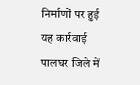निर्माणों पर हुई यह कार्रवाई पालघर जिले में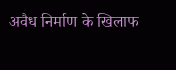अवैध निर्माण के खिलाफ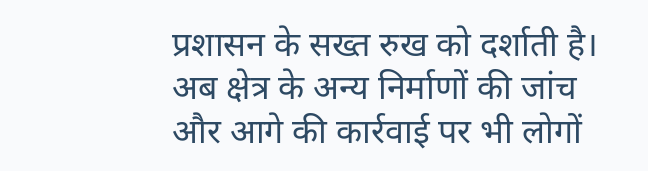प्रशासन के सख्त रुख को दर्शाती है। अब क्षेत्र के अन्य निर्माणों की जांच और आगे की कार्रवाई पर भी लोगों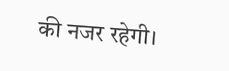की नजर रहेगी।